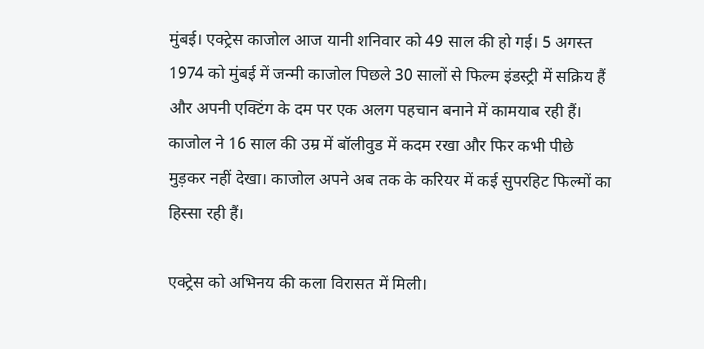मुंबई। एक्ट्रेस काजोल आज यानी शनिवार को 49 साल की हो गई। 5 अगस्त 1974 को मुंबई में जन्मी काजोल पिछले 30 सालों से फिल्म इंडस्ट्री में सक्रिय हैं और अपनी एक्टिंग के दम पर एक अलग पहचान बनाने में कामयाब रही हैं। काजोल ने 16 साल की उम्र में बॉलीवुड में कदम रखा और फिर कभी पीछे मुड़कर नहीं देखा। काजोल अपने अब तक के करियर में कई सुपरहिट फिल्मों का हिस्सा रही हैं।

एक्ट्रेस को अभिनय की कला विरासत में मिली।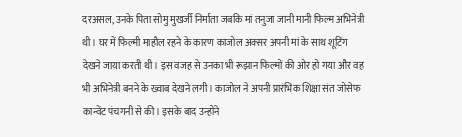दरअसल, उनके पिता सोमु मुखर्जी निर्माता जबकि मां तनुजा जानी मानी फिल्म अभिनेत्री थी। घर में फिल्मी माहौल रहने के कारण काजोल अक्सर अपनी मां के साथ शूटिंग देखने जाया करती थी। इस वजह से उनका भी रूझान फिल्मों की ओर हो गया और वह भी अभिनेत्री बनने के ख्वाब देखने लगी। काजोल ने अपनी प्रारंभिक शिक्षा संत जोसेफ कान्वेंट पंचगनी से की। इसके बाद उन्होंने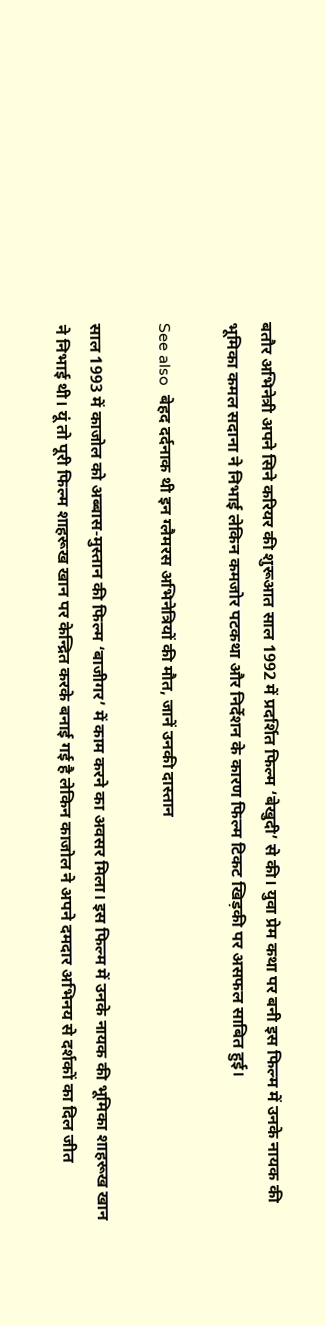बतौर अभिनेत्री अपने सिने करियर की शुरूआत साल 1992 में प्रदर्शित फिल्म ‘बेखुदी’ से की। युवा प्रेम कथा पर बनी इस फिल्म में उनके नायक की भूमिका कमल सदाना ने निभाई लेकिन कमजोर पटकथा और निर्देशन के कारण फिल्म टिकट खिड़की पर असफल साबित हुई।

See also  बेहद दर्दनाक थी इन ग्लैमरस अभिनेत्रियों की मौत, जानें उनकी दास्तान

साल 1993 में काजोल को अब्बास-मुस्तान की फिल्म ‘बाजीगर’ में काम करने का अवसर मिला। इस फिल्म में उनके नायक की भूमिका शाहरूख खान ने निभाई थी। यूं तो पूरी फिल्म शाहरूख खान पर केन्द्रित करके बनाई गई है लेकिन काजोल ने अपने दमदार अभिनय से दर्शकों का दिल जीत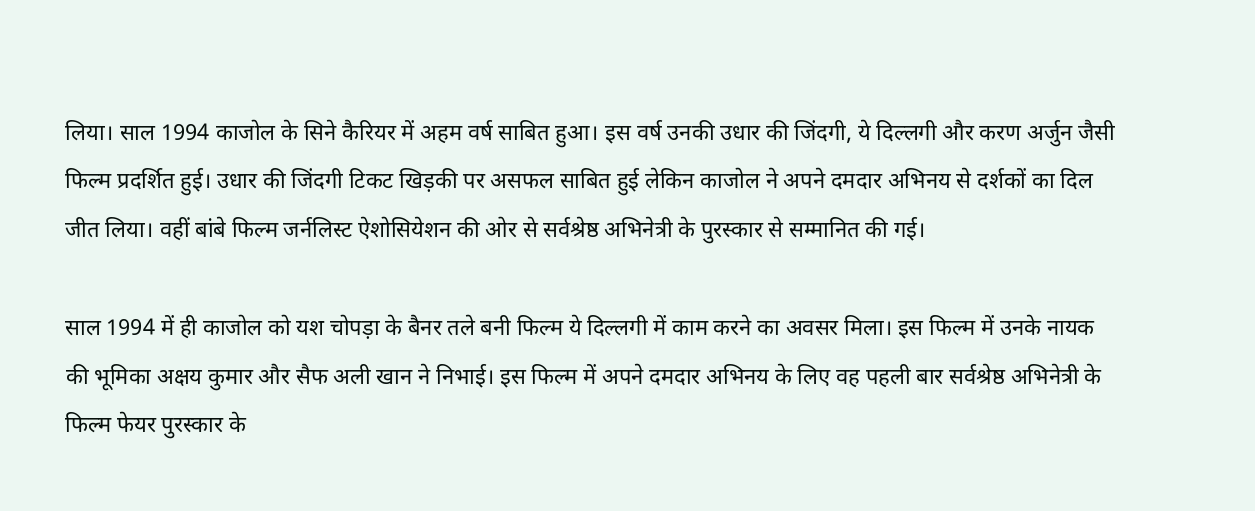लिया। साल 1994 काजोल के सिने कैरियर में अहम वर्ष साबित हुआ। इस वर्ष उनकी उधार की जिंदगी, ये दिल्लगी और करण अर्जुन जैसी फिल्म प्रदर्शित हुई। उधार की जिंदगी टिकट खिड़की पर असफल साबित हुई लेकिन काजोल ने अपने दमदार अभिनय से दर्शकों का दिल जीत लिया। वहीं बांबे फिल्म जर्नलिस्ट ऐशोसियेशन की ओर से सर्वश्रेष्ठ अभिनेत्री के पुरस्कार से सम्मानित की गई।

साल 1994 में ही काजोल को यश चोपड़ा के बैनर तले बनी फिल्म ये दिल्लगी में काम करने का अवसर मिला। इस फिल्म में उनके नायक की भूमिका अक्षय कुमार और सैफ अली खान ने निभाई। इस फिल्म में अपने दमदार अभिनय के लिए वह पहली बार सर्वश्रेष्ठ अभिनेत्री के फिल्म फेयर पुरस्कार के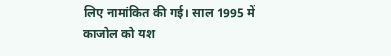लिए नामांकित की गई। साल 1995 में काजोल को यश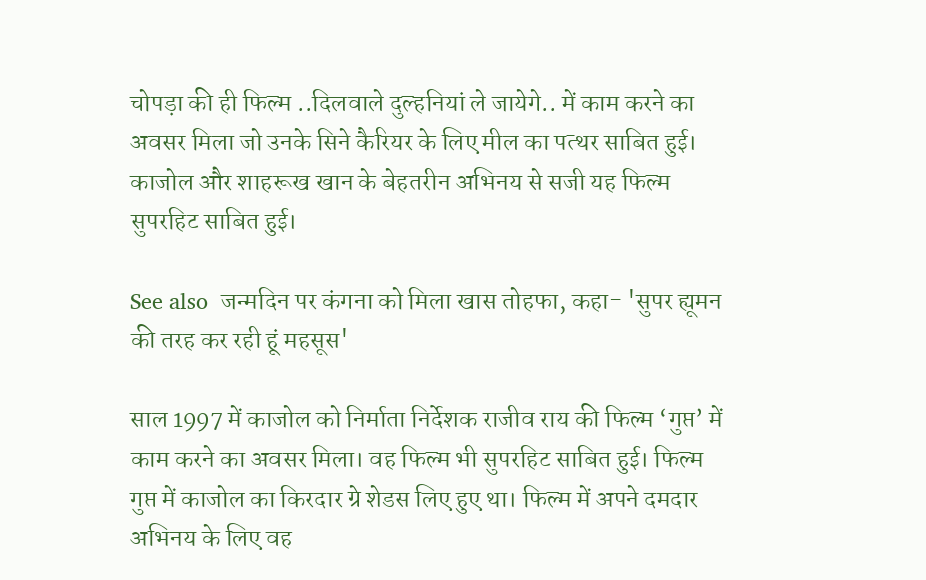चोपड़ा की ही फिल्म ..दिलवाले दुल्हनियां ले जायेगे.. में काम करने का अवसर मिला जो उनके सिने कैरियर के लिए मील का पत्थर साबित हुई। काजोल और शाहरूख खान के बेहतरीन अभिनय से सजी यह फिल्म सुपरहिट साबित हुई।

See also  जन्मदिन पर कंगना को मिला खास तोहफा, कहा- 'सुपर ह्यूमन की तरह कर रही हूं महसूस'

साल 1997 में काजोल को निर्माता निर्देशक राजीव राय की फिल्म ‘गुप्त’ में काम करने का अवसर मिला। वह फिल्म भी सुपरहिट साबित हुई। फिल्म गुप्त में काजोल का किरदार ग्रे शेडस लिए हुए था। फिल्म में अपने दमदार अभिनय के लिए वह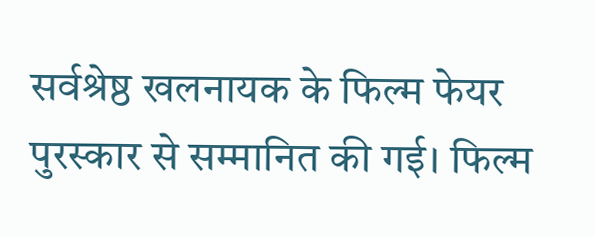सर्वश्रेष्ठ खलनायक के फिल्म फेयर पुरस्कार से सम्मानित की गई। फिल्म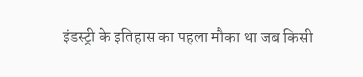इंडस्ट्री के इतिहास का पहला मौका था जब किसी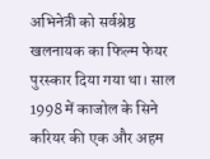अभिनेत्री को सर्वश्रेष्ठ खलनायक का फिल्म फेयर पुरस्कार दिया गया था। साल 1998 में काजोल के सिने करियर की एक और अहम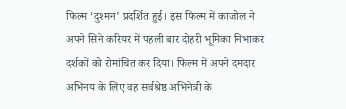फिल्म ‘दुश्मन’ प्रदर्शित हुई। इस फिल्म में काजोल ने अपने सिने करियर में पहली बार दोहरी भूमिका निभाकर दर्शकों को रोमांचित कर दिया। फिल्म में अपने दमदार अभिनय के लिए वह सर्वश्रेष्ठ अभिनेत्री के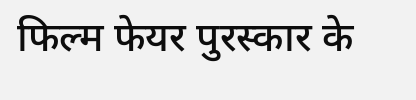फिल्म फेयर पुरस्कार के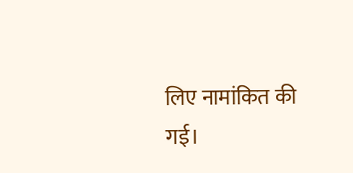लिए नामांकित की गई।